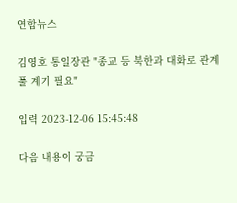연합뉴스

김영호 통일장관 "종교 등 북한과 대화로 관계 풀 계기 필요"

입력 2023-12-06 15:45:48

다음 내용이 궁금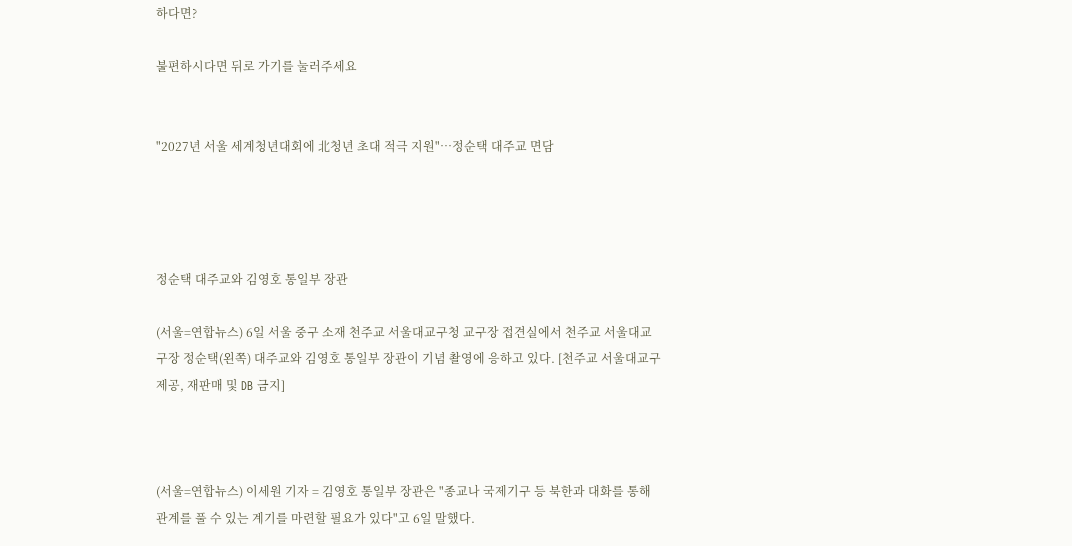하다면?

불편하시다면 뒤로 가기를 눌러주세요


"2027년 서울 세계청년대회에 北청년 초대 적극 지원"…정순택 대주교 면담




정순택 대주교와 김영호 통일부 장관

(서울=연합뉴스) 6일 서울 중구 소재 천주교 서울대교구청 교구장 접견실에서 천주교 서울대교구장 정순택(왼쪽) 대주교와 김영호 통일부 장관이 기념 촬영에 응하고 있다. [천주교 서울대교구 제공, 재판매 및 DB 금지]



(서울=연합뉴스) 이세원 기자 = 김영호 통일부 장관은 "종교나 국제기구 등 북한과 대화를 통해 관계를 풀 수 있는 계기를 마련할 필요가 있다"고 6일 말했다.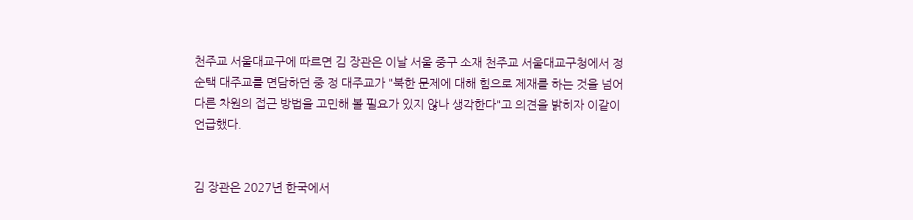천주교 서울대교구에 따르면 김 장관은 이날 서울 중구 소재 천주교 서울대교구청에서 정순택 대주교를 면담하던 중 정 대주교가 "북한 문제에 대해 힘으로 제재를 하는 것을 넘어 다른 차원의 접근 방법을 고민해 볼 필요가 있지 않나 생각한다"고 의견을 밝히자 이같이 언급했다.


김 장관은 2027년 한국에서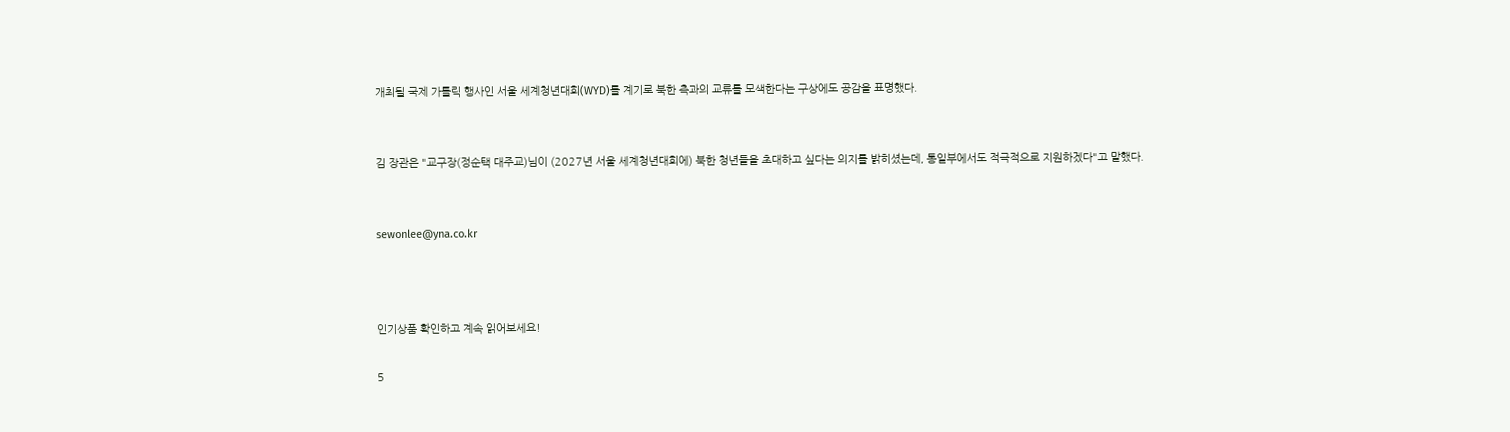개최될 국제 가톨릭 행사인 서울 세계청년대회(WYD)를 계기로 북한 측과의 교류를 모색한다는 구상에도 공감을 표명했다.


김 장관은 "교구장(정순택 대주교)님이 (2027년 서울 세계청년대회에) 북한 청년들을 초대하고 싶다는 의지를 밝히셨는데, 통일부에서도 적극적으로 지원하겠다"고 말했다.


sewonlee@yna.co.kr



인기상품 확인하고 계속 읽어보세요!

5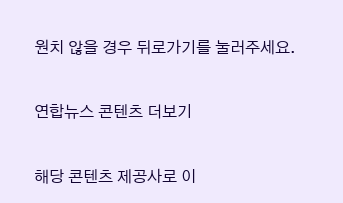원치 않을 경우 뒤로가기를 눌러주세요.

연합뉴스 콘텐츠 더보기

해당 콘텐츠 제공사로 이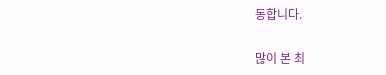동합니다.

많이 본 최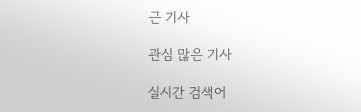근 기사

관심 많은 기사

실시간 검색어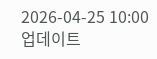2026-04-25 10:00 업데이트